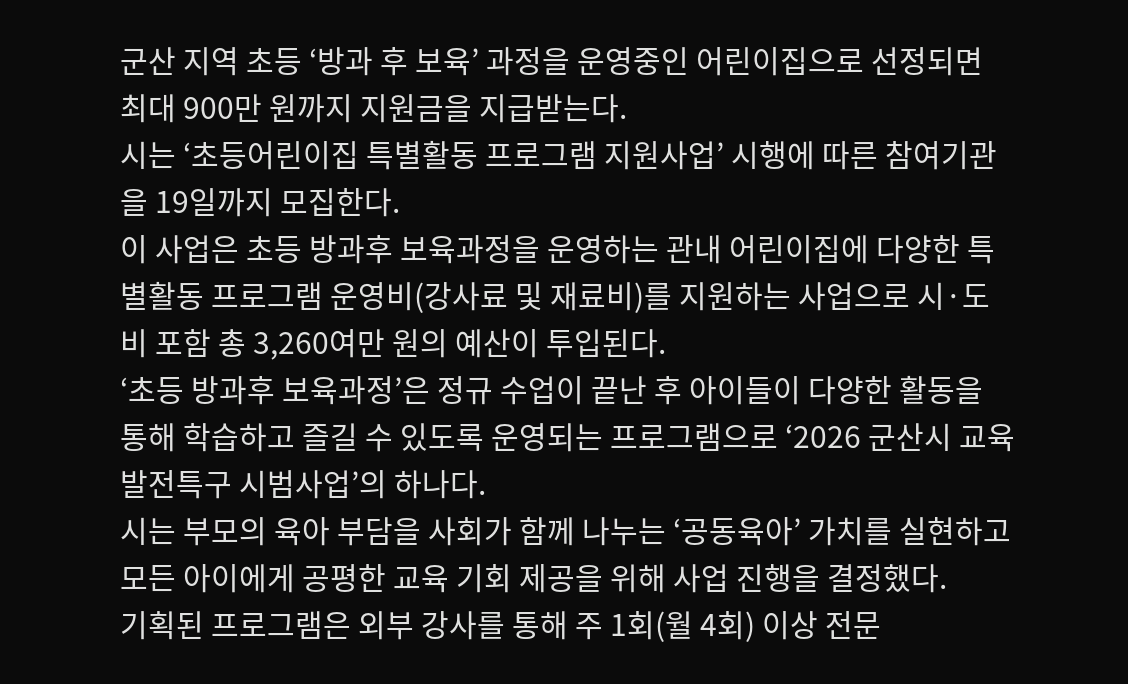군산 지역 초등 ‘방과 후 보육’ 과정을 운영중인 어린이집으로 선정되면 최대 900만 원까지 지원금을 지급받는다.
시는 ‘초등어린이집 특별활동 프로그램 지원사업’ 시행에 따른 참여기관을 19일까지 모집한다.
이 사업은 초등 방과후 보육과정을 운영하는 관내 어린이집에 다양한 특별활동 프로그램 운영비(강사료 및 재료비)를 지원하는 사업으로 시·도비 포함 총 3,260여만 원의 예산이 투입된다.
‘초등 방과후 보육과정’은 정규 수업이 끝난 후 아이들이 다양한 활동을 통해 학습하고 즐길 수 있도록 운영되는 프로그램으로 ‘2026 군산시 교육발전특구 시범사업’의 하나다.
시는 부모의 육아 부담을 사회가 함께 나누는 ‘공동육아’ 가치를 실현하고 모든 아이에게 공평한 교육 기회 제공을 위해 사업 진행을 결정했다.
기획된 프로그램은 외부 강사를 통해 주 1회(월 4회) 이상 전문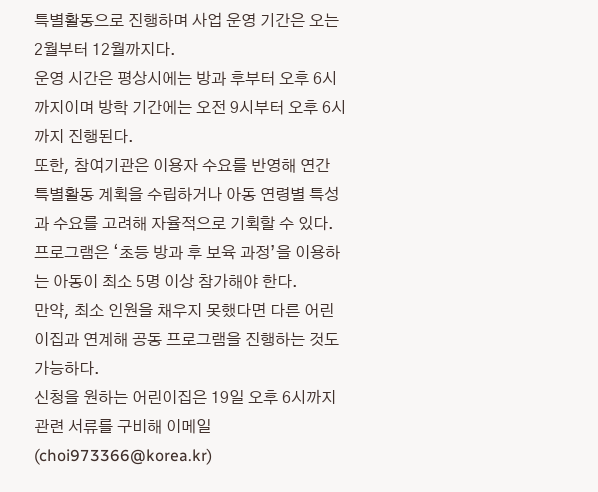특별활동으로 진행하며 사업 운영 기간은 오는 2월부터 12월까지다.
운영 시간은 평상시에는 방과 후부터 오후 6시까지이며 방학 기간에는 오전 9시부터 오후 6시까지 진행된다.
또한, 참여기관은 이용자 수요를 반영해 연간 특별활동 계획을 수립하거나 아동 연령별 특성과 수요를 고려해 자율적으로 기획할 수 있다.
프로그램은 ‘초등 방과 후 보육 과정’을 이용하는 아동이 최소 5명 이상 참가해야 한다.
만약, 최소 인원을 채우지 못했다면 다른 어린이집과 연계해 공동 프로그램을 진행하는 것도 가능하다.
신청을 원하는 어린이집은 19일 오후 6시까지 관련 서류를 구비해 이메일(choi973366@korea.kr)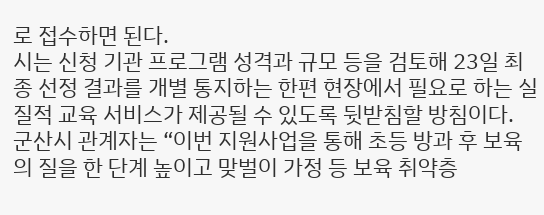로 접수하면 된다.
시는 신청 기관 프로그램 성격과 규모 등을 검토해 23일 최종 선정 결과를 개별 통지하는 한편 현장에서 필요로 하는 실질적 교육 서비스가 제공될 수 있도록 뒷받침할 방침이다.
군산시 관계자는 “이번 지원사업을 통해 초등 방과 후 보육의 질을 한 단계 높이고 맞벌이 가정 등 보육 취약층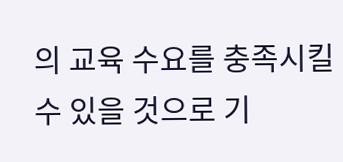의 교육 수요를 충족시킬 수 있을 것으로 기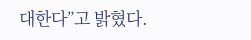대한다”고 밝혔다.